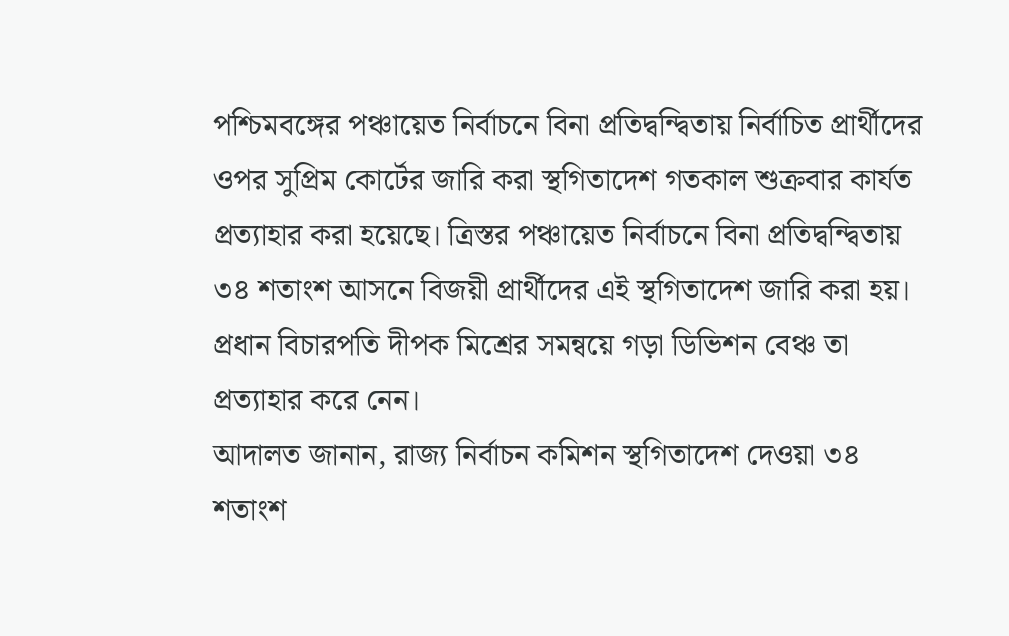পশ্চিমবঙ্গের পঞ্চায়েত নির্বাচনে বিনা প্রতিদ্বন্দ্বিতায় নির্বাচিত প্রার্থীদের ওপর সুপ্রিম কোর্টের জারি করা স্থগিতাদেশ গতকাল শুক্রবার কার্যত প্রত্যাহার করা হয়েছে। ত্রিস্তর পঞ্চায়েত নির্বাচনে বিনা প্রতিদ্বন্দ্বিতায় ৩৪ শতাংশ আসনে বিজয়ী প্রার্থীদের এই স্থগিতাদেশ জারি করা হয়। প্রধান বিচারপতি দীপক মিশ্রের সমন্বয়ে গড়া ডিভিশন বেঞ্চ তা প্রত্যাহার করে নেন।
আদালত জানান, রাজ্য নির্বাচন কমিশন স্থগিতাদেশ দেওয়া ৩৪ শতাংশ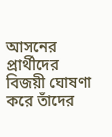আসনের প্রার্থীদের বিজয়ী ঘোষণা করে তাঁদের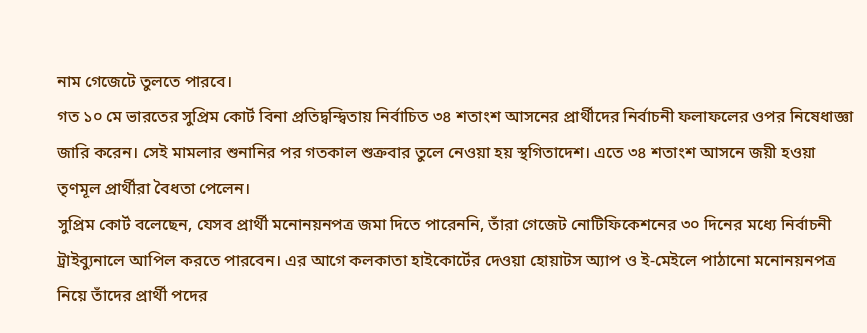নাম গেজেটে তুলতে পারবে।
গত ১০ মে ভারতের সুপ্রিম কোর্ট বিনা প্রতিদ্বন্দ্বিতায় নির্বাচিত ৩৪ শতাংশ আসনের প্রার্থীদের নির্বাচনী ফলাফলের ওপর নিষেধাজ্ঞা জারি করেন। সেই মামলার শুনানির পর গতকাল শুক্রবার তুলে নেওয়া হয় স্থগিতাদেশ। এতে ৩৪ শতাংশ আসনে জয়ী হওয়া তৃণমূল প্রার্থীরা বৈধতা পেলেন।
সুপ্রিম কোর্ট বলেছেন, যেসব প্রার্থী মনোনয়নপত্র জমা দিতে পারেননি, তাঁরা গেজেট নোটিফিকেশনের ৩০ দিনের মধ্যে নির্বাচনী ট্রাইব্যুনালে আপিল করতে পারবেন। এর আগে কলকাতা হাইকোর্টের দেওয়া হোয়াটস অ্যাপ ও ই-মেইলে পাঠানো মনোনয়নপত্র নিয়ে তাঁদের প্রার্থী পদের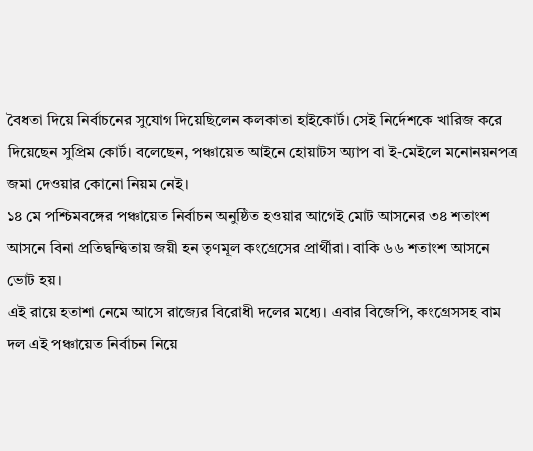বৈধতা দিয়ে নির্বাচনের সুযোগ দিয়েছিলেন কলকাতা হাইকোর্ট। সেই নির্দেশকে খারিজ করে দিয়েছেন সুপ্রিম কোর্ট। বলেছেন, পঞ্চায়েত আইনে হোয়াটস অ্যাপ বা ই-মেইলে মনোনয়নপত্র জমা দেওয়ার কোনো নিয়ম নেই।
১৪ মে পশ্চিমবঙ্গের পঞ্চায়েত নির্বাচন অনুষ্ঠিত হওয়ার আগেই মোট আসনের ৩৪ শতাংশ আসনে বিনা প্রতিদ্বন্দ্বিতায় জয়ী হন তৃণমূল কংগ্রেসের প্রার্থীরা। বাকি ৬৬ শতাংশ আসনে ভোট হয়।
এই রায়ে হতাশা নেমে আসে রাজ্যের বিরোধী দলের মধ্যে। এবার বিজেপি, কংগ্রেসসহ বাম দল এই পঞ্চায়েত নির্বাচন নিয়ে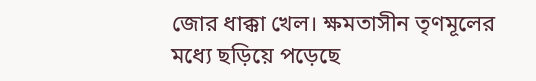জোর ধাক্কা খেল। ক্ষমতাসীন তৃণমূলের মধ্যে ছড়িয়ে পড়েছে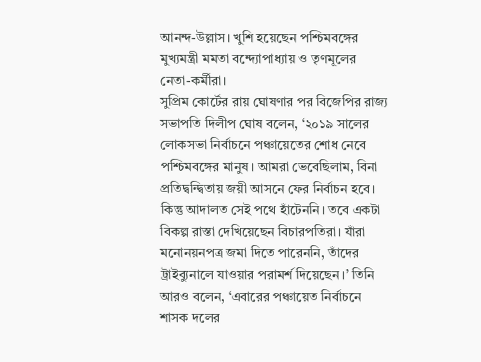আনন্দ-উল্লাস। খুশি হয়েছেন পশ্চিমবঙ্গের মুখ্যমন্ত্রী মমতা বন্দ্যোপাধ্যায় ও তৃণমূলের নেতা-কর্মীরা।
সুপ্রিম কোর্টের রায় ঘোষণার পর বিজেপির রাজ্য সভাপতি দিলীপ ঘোষ বলেন, ‘২০১৯ সালের লোকসভা নির্বাচনে পঞ্চায়েতের শোধ নেবে পশ্চিমবঙ্গের মানুষ। আমরা ভেবেছিলাম, বিনা প্রতিদ্বন্দ্বিতায় জয়ী আসনে ফের নির্বাচন হবে। কিন্তু আদালত সেই পথে হাঁটেননি। তবে একটা বিকল্প রাস্তা দেখিয়েছেন বিচারপতিরা। যাঁরা মনোনয়নপত্র জমা দিতে পারেননি, তাঁদের ট্রাইব্যুনালে যাওয়ার পরামর্শ দিয়েছেন।’ তিনি আরও বলেন, ‘এবারের পঞ্চায়েত নির্বাচনে শাসক দলের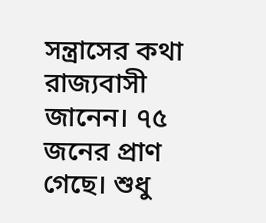সন্ত্রাসের কথা রাজ্যবাসী জানেন। ৭৫ জনের প্রাণ গেছে। শুধু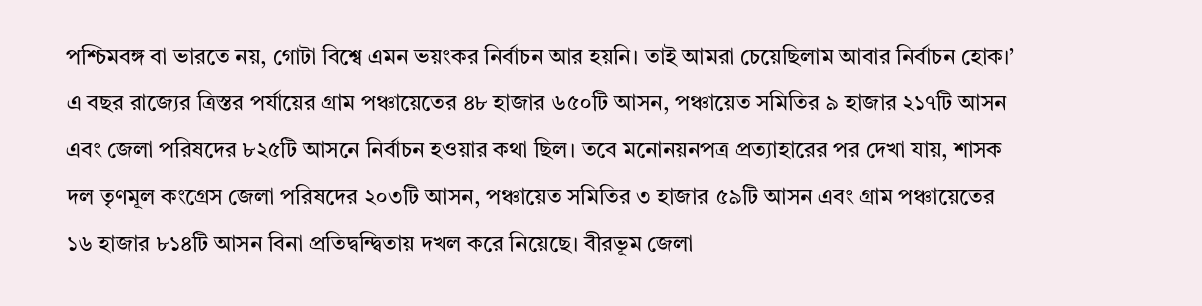পশ্চিমবঙ্গ বা ভারতে নয়, গোটা বিশ্বে এমন ভয়ংকর নির্বাচন আর হয়নি। তাই আমরা চেয়েছিলাম আবার নির্বাচন হোক।’
এ বছর রাজ্যের ত্রিস্তর পর্যায়ের গ্রাম পঞ্চায়েতের ৪৮ হাজার ৬৫০টি আসন, পঞ্চায়েত সমিতির ৯ হাজার ২১৭টি আসন এবং জেলা পরিষদের ৮২৫টি আসনে নির্বাচন হওয়ার কথা ছিল। তবে মনোনয়নপত্র প্রত্যাহারের পর দেখা যায়, শাসক দল তৃণমূল কংগ্রেস জেলা পরিষদের ২০৩টি আসন, পঞ্চায়েত সমিতির ৩ হাজার ৫৯টি আসন এবং গ্রাম পঞ্চায়েতের ১৬ হাজার ৮১৪টি আসন বিনা প্রতিদ্বন্দ্বিতায় দখল করে নিয়েছে। বীরভূম জেলা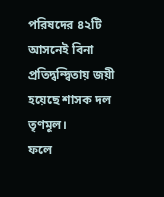পরিষদের ৪২টি আসনেই বিনা প্রতিদ্বন্দ্বিতায় জয়ী হয়েছে শাসক দল তৃণমূল।
ফলে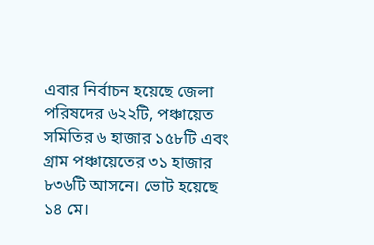এবার নির্বাচন হয়েছে জেলা পরিষদের ৬২২টি, পঞ্চায়েত সমিতির ৬ হাজার ১৫৮টি এবং গ্রাম পঞ্চায়েতের ৩১ হাজার ৮৩৬টি আসনে। ভোট হয়েছে ১৪ মে।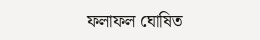ফলাফল ঘোষিত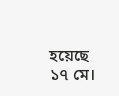হয়েছে ১৭ মে।